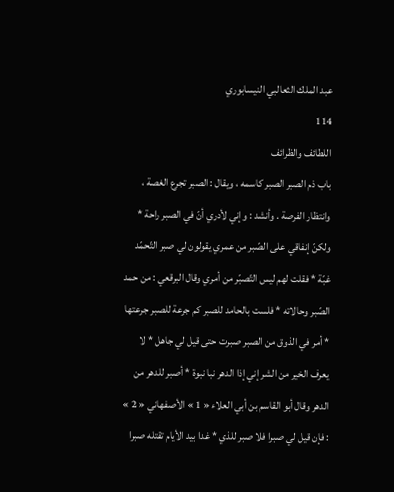عبد الملك الثعالبي النيسابوري
114
اللطائف والظرائف
باب ذم الصبر الصبر كاسمه ، ويقال : الصبر تجرع الغصة ، وانتظار الفرصة . وأنشد : وإني لأدري أنّ في الصبر راحة * ولكنّ إنفاقي على الصّبر من عمري يقولون لي صبر التّحمّد غبّة * فقلت لهم ليس التّصبّر من أمري وقال البرقعي : من حمد الصّبر وحالاته * فلست بالحامد للصبر كم جرعة للصبر جرعتها * أمر في الذوق من الصبر صبرت حتى قيل لي جاهل * لا يعرف الخير من الشر إني إذا الدهر نبا نبوة * أصبر للدهر من الدهر وقال أبو القاسم بن أبي العلاء « 1 » الأصفهاني « 2 » : فإن قيل لي صبرا فلا صبر للذي * غدا بيد الأيام تقتله صبرا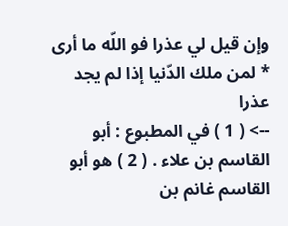وإن قيل لي عذرا فو اللّه ما أرى * لمن ملك الدّنيا إذا لم يجد عذرا
--> ( 1 ) في المطبوع : أبو القاسم بن علاء . ( 2 ) هو أبو القاسم غانم بن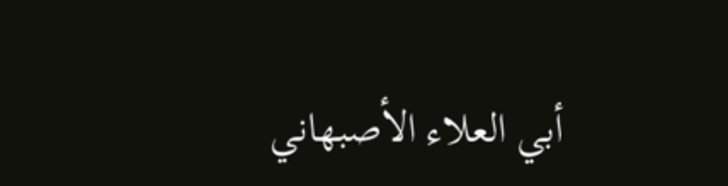أبي العلاء الأصبهاني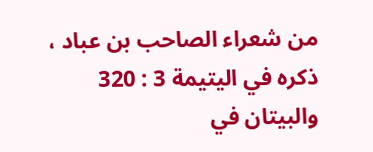من شعراء الصاحب بن عباد ، ذكره في اليتيمة 3 : 320 والبيتان في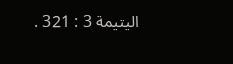اليتيمة 3 : 321 .